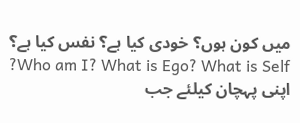میں کون ہوں؟ خودی کیا ہے؟ نفس کیا ہے؟ Who am I? What is Ego? What is Self? اپنی پہچان کیلئے جب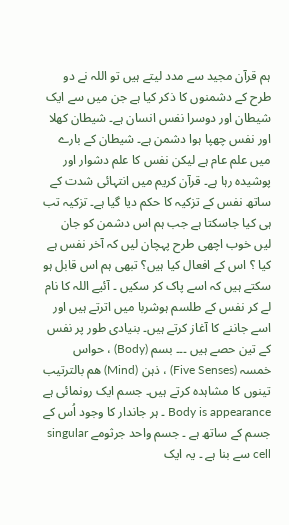ہم قرآن مجید سے مدد لیتے ہیں تو اللہ نے دو طرح کے دشمنوں کا ذکر کیا ہے جن میں سے ایک شیطان اور دوسرا نفس انسان ہے۔ شیطان کھلا اور نفس چھپا ہوا دشمن ہے۔ شیطان کے بارے میں علم عام ہے لیکن نفس کا علم دشوار اور پوشیدہ رہا ہے۔ قرآن کریم میں انتہائی شدت کے ساتھ نفس کے تزکیہ کا حکم دیا گیا ہے۔ تزکیہ تب ہی کیا جاسکتا ہے جب ہم اس دشمن کو جان لیں خوب اچھی طرح پہچان لیں کہ آخر نفس ہے کیا ؟ اس کے افعال کیا ہیں؟ تبھی ہم اس قابل ہو سکتے ہیں کہ اسے پاک کر سکیں ۔ آئیے اللہ کا نام لے کر نفس کے طلسم ہوشربا میں اترتے ہیں اور اسے جاننے کا آغاز کرتے ہیں۔ بنیادی طور پر نفس کے تین حصے ہیں ۔۔۔ بسم (Body) ، حواس خمسہ (Five Senses) ، ذہن (Mind) هم بالترتیب تینوں کا مشاہدہ کرتے ہیں۔ جسم ایک رونمائی ہے Body is appearance ۔ ہر جاندار کا وجود اُس کے جسم کے ساتھ ہے ۔ جسم واحد جرثومے singular cell سے بنا ہے ۔ یہ ایک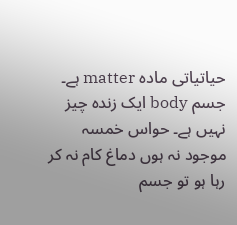حیاتیاتی مادہ matter ہے۔ جسم body ایک زندہ چیز نہیں ہے۔ حواس خمسہ موجود نہ ہوں دماغ کام نہ کر رہا ہو تو جسم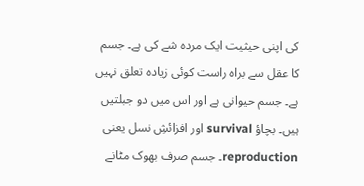کی اپنی حیثیت ایک مردہ شے کی ہے۔ جسم کا عقل سے براہ راست کوئی زیادہ تعلق نہیں ہے۔ جسم حیوانی ہے اور اس میں دو جبلتیں ہیں۔ بچاؤ survival اور افزائشِ نسل یعنی reproduction۔ جسم صرف بھوک مٹانے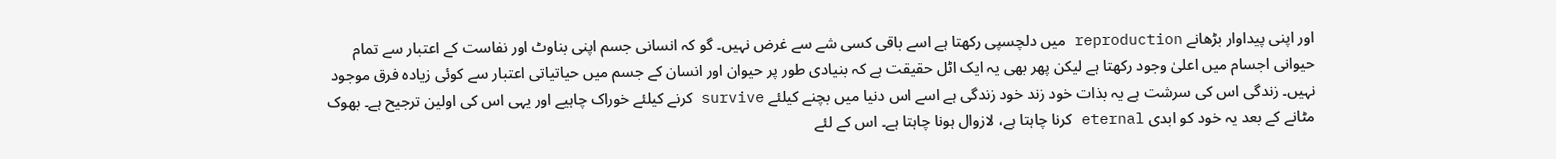اور اپنی پیداوار بڑھانے reproduction میں دلچسپی رکھتا ہے اسے باقی کسی شے سے غرض نہیں۔ گو کہ انسانی جسم اپنی بناوٹ اور نفاست کے اعتبار سے تمام حیوانی اجسام میں اعلیٰ وجود رکھتا ہے لیکن پھر بھی یہ ایک اٹل حقیقت ہے کہ بنیادی طور پر حیوان اور انسان کے جسم میں حیاتیاتی اعتبار سے کوئی زیادہ فرق موجود نہیں۔ زندگی اس کی سرشت ہے یہ بذات خود زند خود زندگی ہے اسے اس دنیا میں بچنے کیلئے survive کرنے کیلئے خوراک چاہیے اور یہی اس کی اولین ترجیح ہے۔ بھوک مٹانے کے بعد یہ خود کو ابدی eternal کرنا چاہتا ہے، لازوال ہونا چاہتا ہے۔ اس کے لئے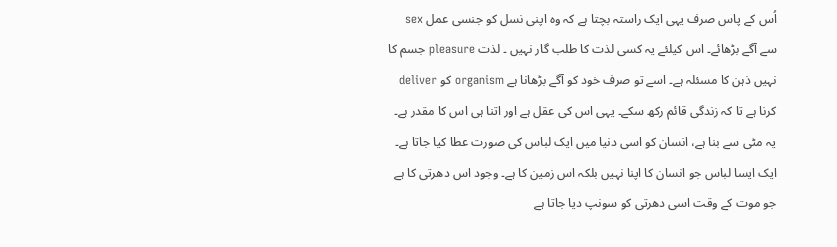اُس کے پاس صرف یہی ایک راستہ بچتا ہے کہ وہ اپنی نسل کو جنسی عمل sex سے آگے بڑھائے۔ اس کیلئے یہ کسی لذت کا طلب گار نہیں ۔ لذت pleasure جسم کا نہیں ذہن کا مسئلہ ہے۔ اسے تو صرف خود کو آگے بڑھانا ہے organism کو deliver کرنا ہے تا کہ زندگی قائم رکھ سکے۔ یہی اس کی عقل ہے اور اتنا ہی اس کا مقدر ہے۔ یہ مٹی سے بنا ہے، انسان کو اسی دنیا میں ایک لباس کی صورت عطا کیا جاتا ہے۔ ایک ایسا لباس جو انسان کا اپنا نہیں بلکہ اس زمین کا ہے۔ وجود اس دھرتی کا ہے جو موت کے وقت اسی دھرتی کو سونپ دیا جاتا ہے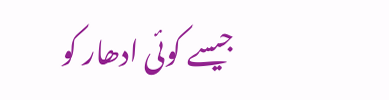جیسے کوئی ادھار کو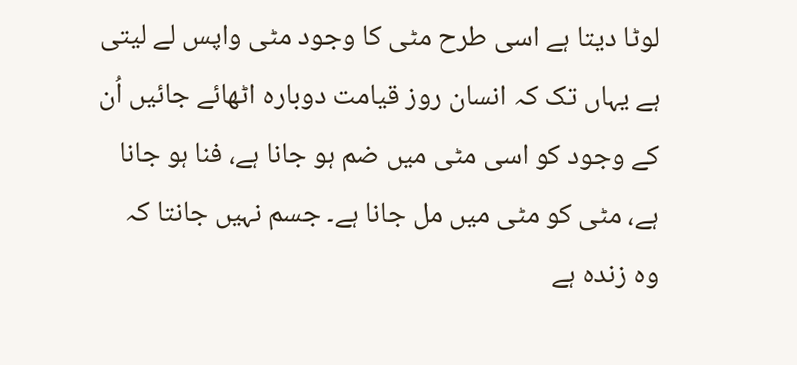لوٹا دیتا ہے اسی طرح مٹی کا وجود مٹی واپس لے لیتی ہے یہاں تک کہ انسان روز قیامت دوبارہ اٹھائے جائیں اُن کے وجود کو اسی مٹی میں ضم ہو جانا ہے، فنا ہو جانا ہے، مٹی کو مٹی میں مل جانا ہے۔ جسم نہیں جانتا کہ وہ زندہ ہے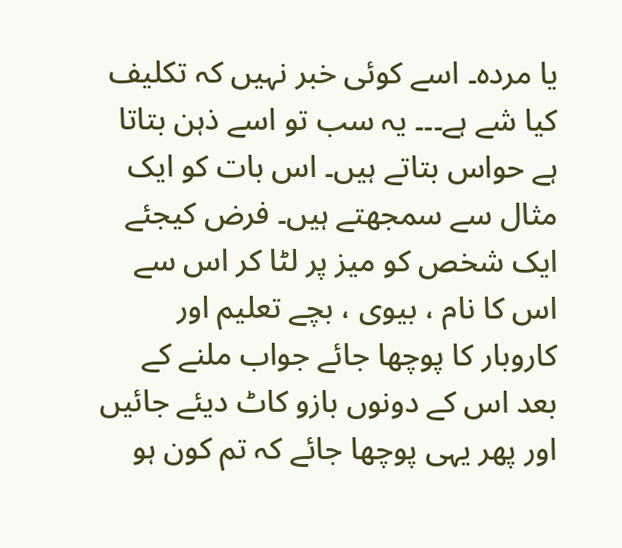یا مردہ۔ اسے کوئی خبر نہیں کہ تکلیف کیا شے ہے۔۔۔ یہ سب تو اسے ذہن بتاتا ہے حواس بتاتے ہیں۔ اس بات کو ایک مثال سے سمجھتے ہیں۔ فرض کیجئے ایک شخص کو میز پر لٹا کر اس سے اس کا نام ، بیوی ، بچے تعلیم اور کاروبار کا پوچھا جائے جواب ملنے کے بعد اس کے دونوں بازو کاٹ دیئے جائیں اور پھر یہی پوچھا جائے کہ تم کون ہو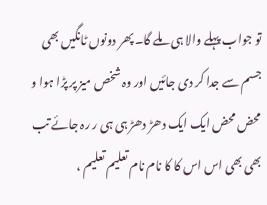تو جواب پہلے والا ہی ملے گا۔ پھر دونوں ٹانگیں بھی جسم سے جدا کر دی جائیں اور وہ شخص میز پر پڑا ہوا و محض محض ایک ایک دھڑ دھڑ ہی ہی ر رہ جائے تب بھی بھی اس اس کا کا نام نام تعلیم تعلیم ،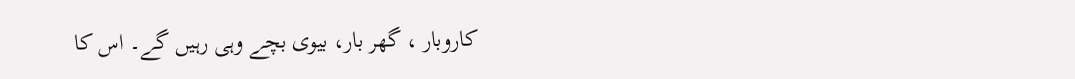کاروبار ، گھر بار، بیوی بچے وہی رہیں گے۔ اس کا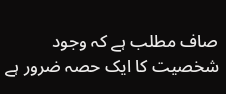صاف مطلب ہے کہ وجود شخصیت کا ایک حصہ ضرور ہے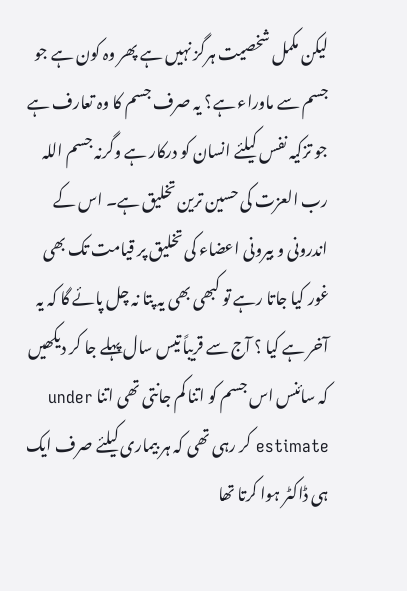لیکن مکمل شخصیت ہرگز نہیں ہے پھر وہ کون ہے جو جسم سے ماوراء ہے؟ یہ صرف جسم کا وہ تعارف ہے جو تزکیہ نفس کیلئے انسان کو درکار ہے وگرنہ جسم اللہ رب العزت کی حسین ترین تخلیق ہے۔ اس کے اندرونی و بیرونی اعضاء کی تخلیق پر قیامت تک بھی غور کیا جاتا رہے تو کبھی بھی یہ پتا نہ چل پائے گا کہ یہ آخر ہے کیا ؟ آج سے قریباً تیس سال پہلے جا کر دیکھیں کہ سائنس اس جسم کو اتنا کم جانتی تھی اتنا under estimate کر رہی تھی کہ ہر بیماری کیلئے صرف ایک ہی ڈاکٹر ہوا کرتا تھا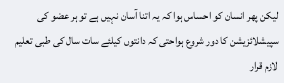لیکن پھر انسان کو احساس ہوا کہ یہ اتنا آسان نہیں ہے تو ہر عضو کی سپیشلائزیشن کا دور شروع ہواحتی کہ دانتوں کیلئے سات سال کی طبی تعلیم لازم قرار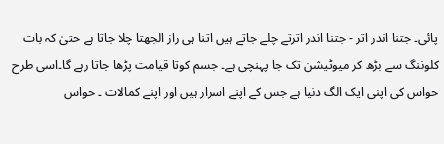پائی۔ جتنا اندر اتر - جتنا اندر اترتے چلے جاتے ہیں اتنا ہی راز الجھتا چلا جاتا ہے حتیٰ کہ بات کلوننگ سے بڑھ کر میوٹیشن تک جا پہنچی ہے۔ جسم کوتا قیامت پڑھا جاتا رہے گا۔اسی طرح حواس کی اپنی ایک الگ دنیا ہے جس کے اپنے اسرار ہیں اور اپنے کمالات ۔ حواس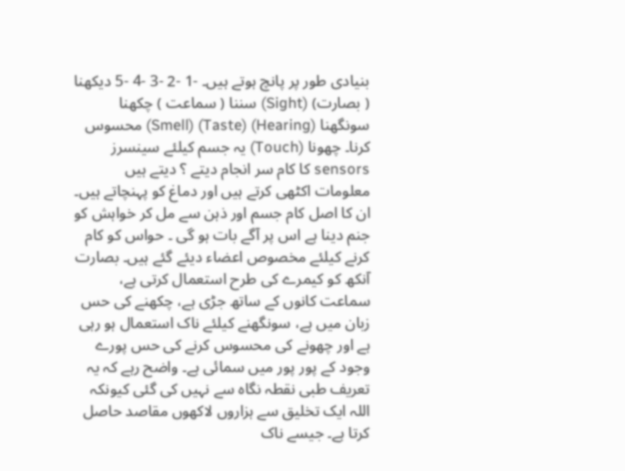بنیادی طور پر پانچ ہوتے ہیں۔ -1 -2 -3 -4 -5 دیکھنا ( بصارت) (Sight) سننا ( سماعت ) چکھنا سونگھنا (Hearing) (Taste) (Smell) محسوس کرنا۔ چھونا (Touch) یہ جسم کیلئے سینسرز sensors کا کام سر انجام دیتے ؟ دیتے ہیں معلومات اکٹھی کرتے ہیں اور دماغ کو پہنچاتے ہیں۔ ان کا اصل کام جسم اور ذہن سے مل کر خواہش کو جنم دینا ہے اس پر آگے بات ہو گی ۔ حواس کو کام کرنے کیلئے مخصوص اعضاء دیئے گئے ہیں۔ بصارت آنکھ کو کیمرے کی طرح استعمال کرتی ہے، سماعت کانوں کے ساتھ جڑی ہے، چکھنے کی حس زبان میں ہے، سونگھنے کیلئے ناک استعمال ہو رہی ہے اور چھونے کی محسوس کرنے کی حس پورے وجود کے پور پور میں سمائی ہے۔ واضح رہے کہ یہ تعریف طبی نقطہ نگاہ سے نہیں کی گئی کیونکہ اللہ ایک تخلیق سے ہزاروں لاکھوں مقاصد حاصل کرتا ہے۔ جیسے ناک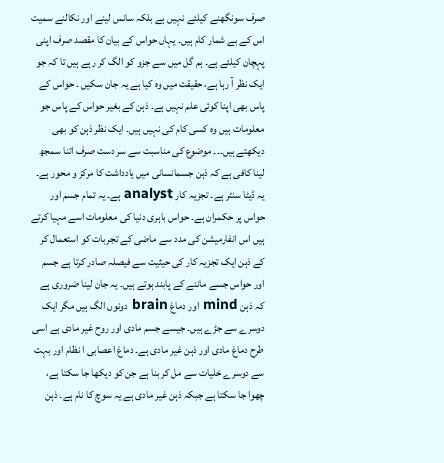صرف سونگھنے کیلئے نہیں ہے بلکہ سانس لینے اور نکالنے سمیت اس کے بے شمار کام ہیں۔ یہاں حواس کے بیان کا مقصد صرف اپنی پہچان کیلئے ہے۔ ہم گل میں سے جزو کو الگ کر رہے ہیں تا کہ جو ایک نظر آ رہا ہے، حقیقت میں وہ کیا ہے یہ جان سکیں ۔ حواس کے پاس بھی اپنا کوئی علم نہیں ہے۔ ذہن کے بغیر حواس کے پاس جو معلومات ہیں وہ کسی کام کی نہیں ہیں۔ ایک نظر ذہن کو بھی دیکھتے ہیں۔۔۔ موضوع کی مناسبت سے سر دست صرف اتنا سمجھ لینا کافی ہے کہ ذہن جسمانسانی میں یادداشت کا مرکز و محور ہے۔ یہ ڈیٹا سنٹر ہے۔ تجزیہ کار analyst ہے۔ یہ تمام جسم اور حواس پر حکمران ہے۔ حواس باہری دنیا کی معلومات اسے مہیا کرتے ہیں اس انفارمیشن کی مدد سے ماضی کے تجربات کو استعمال کر کے ذہن ایک تجزیہ کار کی حیثیت سے فیصلہ صادر کرتا ہے جسم اور حواس جسے ماننے کے پابند ہوتے ہیں۔ یہ جان لینا ضروری ہے کہ ذہن mind اور دماغ brain دونوں الگ ہیں مگر ایک دوسرے سے جڑے ہیں۔ جیسے جسم مادی اور روح غیر مادی ہے اسی طرح دماغ مادی اور ذہن غیر مادی ہے۔ دماغ اعصابی ا نظام اور بہت سے دوسرے خلیات سے مل کر بنا ہے جن کو دیکھا جا سکتا ہے، چھوا جا سکتا ہے جبکہ ذہن غیر مادی ہے یہ سوچ کا نام ہے۔ ذہن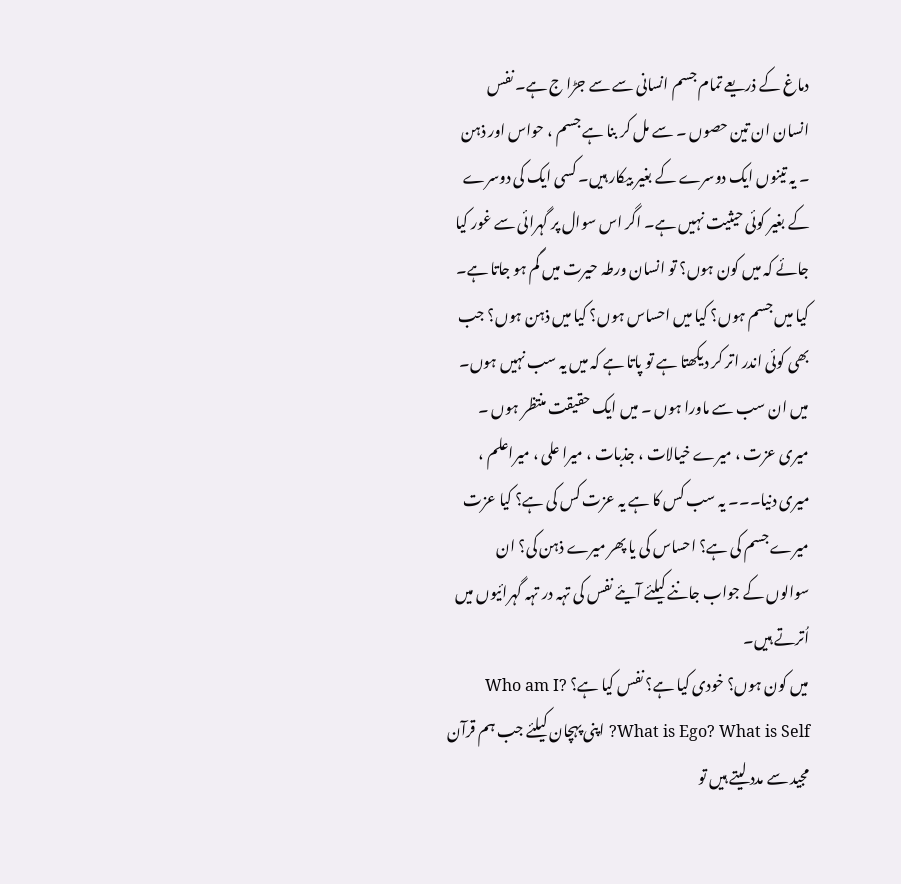دماغ کے ذریعے تمام جسم انسانی سے سے جڑا ج ہے۔ نفس انسان ان تین حصوں ۔ سے مل کر بنا ہے جسم ، حواس اور ذہن ۔ یہ تینوں ایک دوسرے کے بغیر بیکار ہیں۔ کسی ایک کی دوسرے کے بغیر کوئی حیثیت نہیں ہے۔ اگر اس سوال پر گہرائی سے غور کیا جائے کہ میں کون ہوں؟ تو انسان ورطہ حیرت میں گم ہو جاتا ہے۔ کیا میں جسم ہوں؟ کیا میں احساس ہوں؟ کیا میں ذہن ہوں؟ جب بھی کوئی اندر اتر کر دیکھتا ہے تو پاتا ہے کہ میں یہ سب نہیں ہوں۔ میں ان سب سے ماورا ہوں ۔ میں ایک حقیقت منتظر ہوں ۔ میری عزت ، میرے خیالات ، جذبات ، میرا علی ، میراعلم ، میری دنیا۔۔۔ یہ سب کس کا ہے یہ عزت کس کی ہے؟ کیا عزت میرے جسم کی ہے؟ احساس کی یا پھر میرے ذہن کی؟ ان سوالوں کے جواب جاننے کیلئے آیئے نفس کی تہہ در تہہ گہرائیوں میں اُترتے ہیں۔
میں کون ہوں؟ خودی کیا ہے؟ نفس کیا ہے؟ Who am I? What is Ego? What is Self? اپنی پہچان کیلئے جب ہم قرآن مجید سے مدد لیتے ہیں تو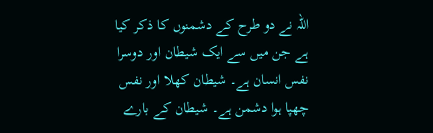اللہ نے دو طرح کے دشمنوں کا ذکر کیا ہے جن میں سے ایک شیطان اور دوسرا نفس انسان ہے۔ شیطان کھلا اور نفس چھپا ہوا دشمن ہے۔ شیطان کے بارے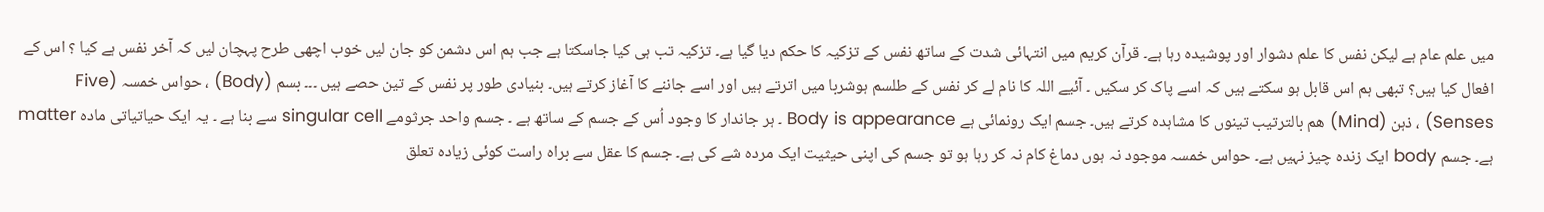میں علم عام ہے لیکن نفس کا علم دشوار اور پوشیدہ رہا ہے۔ قرآن کریم میں انتہائی شدت کے ساتھ نفس کے تزکیہ کا حکم دیا گیا ہے۔ تزکیہ تب ہی کیا جاسکتا ہے جب ہم اس دشمن کو جان لیں خوب اچھی طرح پہچان لیں کہ آخر نفس ہے کیا ؟ اس کے افعال کیا ہیں؟ تبھی ہم اس قابل ہو سکتے ہیں کہ اسے پاک کر سکیں ۔ آئیے اللہ کا نام لے کر نفس کے طلسم ہوشربا میں اترتے ہیں اور اسے جاننے کا آغاز کرتے ہیں۔ بنیادی طور پر نفس کے تین حصے ہیں ۔۔۔ بسم (Body) ، حواس خمسہ (Five Senses) ، ذہن (Mind) هم بالترتیب تینوں کا مشاہدہ کرتے ہیں۔ جسم ایک رونمائی ہے Body is appearance ۔ ہر جاندار کا وجود اُس کے جسم کے ساتھ ہے ۔ جسم واحد جرثومے singular cell سے بنا ہے ۔ یہ ایک حیاتیاتی مادہ matter ہے۔ جسم body ایک زندہ چیز نہیں ہے۔ حواس خمسہ موجود نہ ہوں دماغ کام نہ کر رہا ہو تو جسم کی اپنی حیثیت ایک مردہ شے کی ہے۔ جسم کا عقل سے براہ راست کوئی زیادہ تعلق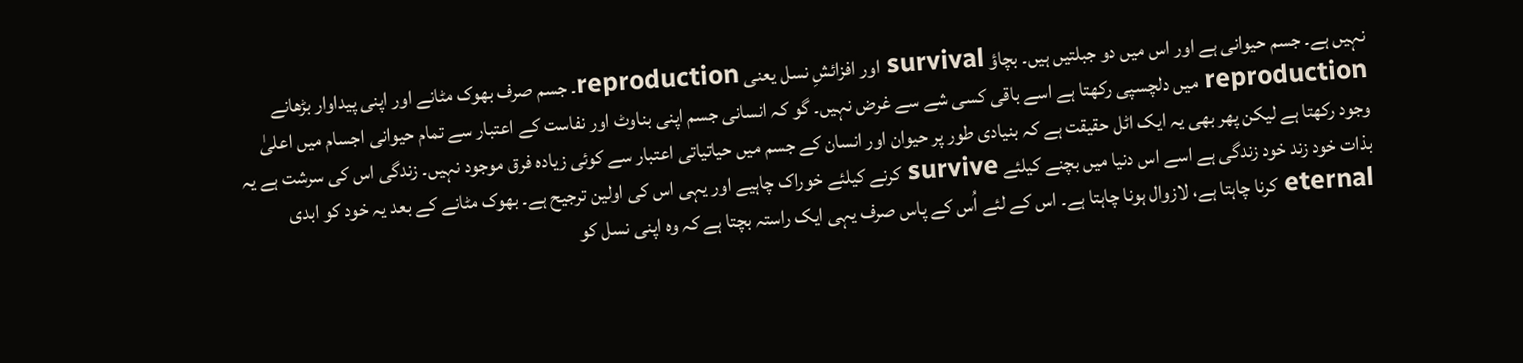نہیں ہے۔ جسم حیوانی ہے اور اس میں دو جبلتیں ہیں۔ بچاؤ survival اور افزائشِ نسل یعنی reproduction۔ جسم صرف بھوک مٹانے اور اپنی پیداوار بڑھانے reproduction میں دلچسپی رکھتا ہے اسے باقی کسی شے سے غرض نہیں۔ گو کہ انسانی جسم اپنی بناوٹ اور نفاست کے اعتبار سے تمام حیوانی اجسام میں اعلیٰ وجود رکھتا ہے لیکن پھر بھی یہ ایک اٹل حقیقت ہے کہ بنیادی طور پر حیوان اور انسان کے جسم میں حیاتیاتی اعتبار سے کوئی زیادہ فرق موجود نہیں۔ زندگی اس کی سرشت ہے یہ بذات خود زند خود زندگی ہے اسے اس دنیا میں بچنے کیلئے survive کرنے کیلئے خوراک چاہیے اور یہی اس کی اولین ترجیح ہے۔ بھوک مٹانے کے بعد یہ خود کو ابدی eternal کرنا چاہتا ہے، لازوال ہونا چاہتا ہے۔ اس کے لئے اُس کے پاس صرف یہی ایک راستہ بچتا ہے کہ وہ اپنی نسل کو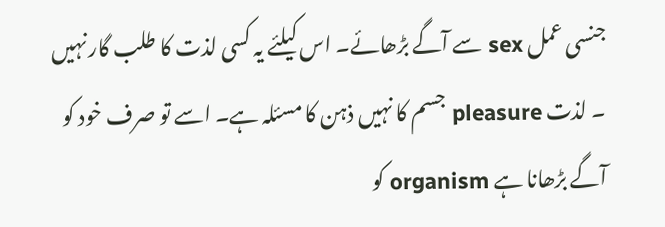جنسی عمل sex سے آگے بڑھائے۔ اس کیلئے یہ کسی لذت کا طلب گار نہیں ۔ لذت pleasure جسم کا نہیں ذہن کا مسئلہ ہے۔ اسے تو صرف خود کو آگے بڑھانا ہے organism کو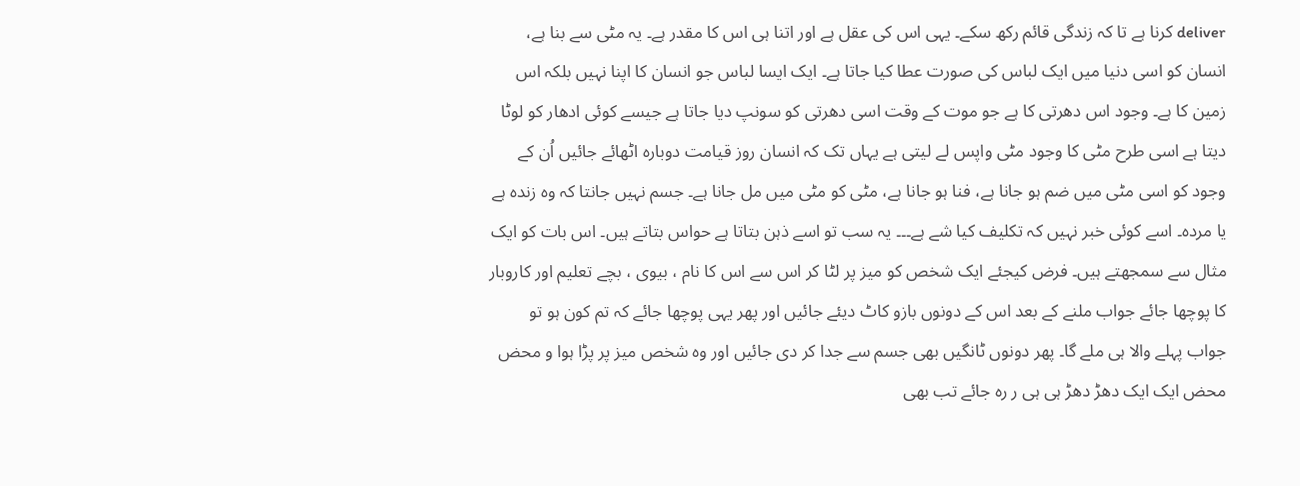deliver کرنا ہے تا کہ زندگی قائم رکھ سکے۔ یہی اس کی عقل ہے اور اتنا ہی اس کا مقدر ہے۔ یہ مٹی سے بنا ہے، انسان کو اسی دنیا میں ایک لباس کی صورت عطا کیا جاتا ہے۔ ایک ایسا لباس جو انسان کا اپنا نہیں بلکہ اس زمین کا ہے۔ وجود اس دھرتی کا ہے جو موت کے وقت اسی دھرتی کو سونپ دیا جاتا ہے جیسے کوئی ادھار کو لوٹا دیتا ہے اسی طرح مٹی کا وجود مٹی واپس لے لیتی ہے یہاں تک کہ انسان روز قیامت دوبارہ اٹھائے جائیں اُن کے وجود کو اسی مٹی میں ضم ہو جانا ہے، فنا ہو جانا ہے، مٹی کو مٹی میں مل جانا ہے۔ جسم نہیں جانتا کہ وہ زندہ ہے یا مردہ۔ اسے کوئی خبر نہیں کہ تکلیف کیا شے ہے۔۔۔ یہ سب تو اسے ذہن بتاتا ہے حواس بتاتے ہیں۔ اس بات کو ایک مثال سے سمجھتے ہیں۔ فرض کیجئے ایک شخص کو میز پر لٹا کر اس سے اس کا نام ، بیوی ، بچے تعلیم اور کاروبار کا پوچھا جائے جواب ملنے کے بعد اس کے دونوں بازو کاٹ دیئے جائیں اور پھر یہی پوچھا جائے کہ تم کون ہو تو جواب پہلے والا ہی ملے گا۔ پھر دونوں ٹانگیں بھی جسم سے جدا کر دی جائیں اور وہ شخص میز پر پڑا ہوا و محض محض ایک ایک دھڑ دھڑ ہی ہی ر رہ جائے تب بھی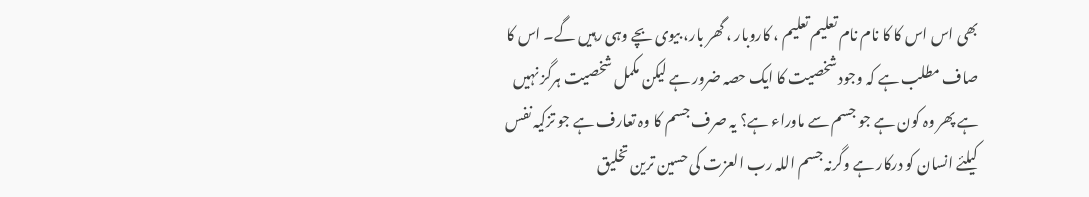بھی اس اس کا کا نام نام تعلیم تعلیم ، کاروبار ، گھر بار، بیوی بچے وہی رہیں گے۔ اس کا صاف مطلب ہے کہ وجود شخصیت کا ایک حصہ ضرور ہے لیکن مکمل شخصیت ہرگز نہیں ہے پھر وہ کون ہے جو جسم سے ماوراء ہے؟ یہ صرف جسم کا وہ تعارف ہے جو تزکیہ نفس کیلئے انسان کو درکار ہے وگرنہ جسم اللہ رب العزت کی حسین ترین تخلیق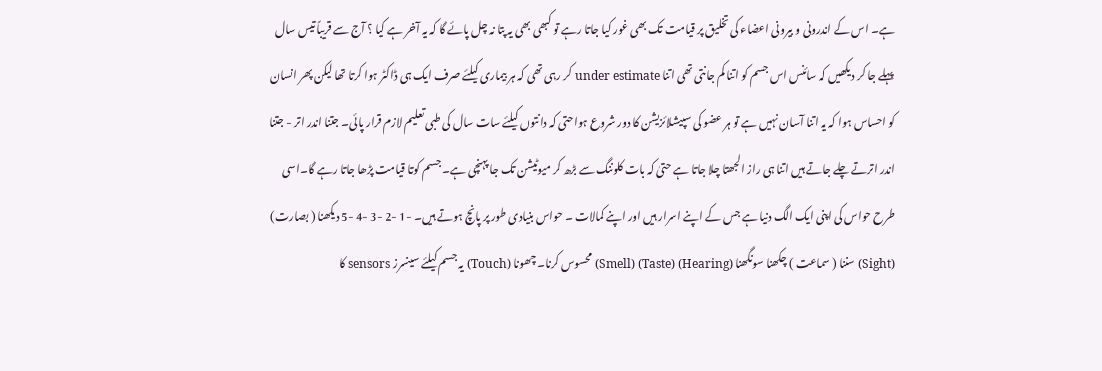ہے۔ اس کے اندرونی و بیرونی اعضاء کی تخلیق پر قیامت تک بھی غور کیا جاتا رہے تو کبھی بھی یہ پتا نہ چل پائے گا کہ یہ آخر ہے کیا ؟ آج سے قریباً تیس سال پہلے جا کر دیکھیں کہ سائنس اس جسم کو اتنا کم جانتی تھی اتنا under estimate کر رہی تھی کہ ہر بیماری کیلئے صرف ایک ہی ڈاکٹر ہوا کرتا تھا لیکن پھر انسان کو احساس ہوا کہ یہ اتنا آسان نہیں ہے تو ہر عضو کی سپیشلائزیشن کا دور شروع ہواحتی کہ دانتوں کیلئے سات سال کی طبی تعلیم لازم قرار پائی۔ جتنا اندر اتر - جتنا اندر اترتے چلے جاتے ہیں اتنا ہی راز الجھتا چلا جاتا ہے حتیٰ کہ بات کلوننگ سے بڑھ کر میوٹیشن تک جا پہنچی ہے۔ جسم کوتا قیامت پڑھا جاتا رہے گا۔اسی طرح حواس کی اپنی ایک الگ دنیا ہے جس کے اپنے اسرار ہیں اور اپنے کمالات ۔ حواس بنیادی طور پر پانچ ہوتے ہیں۔ -1 -2 -3 -4 -5 دیکھنا ( بصارت) (Sight) سننا ( سماعت ) چکھنا سونگھنا (Hearing) (Taste) (Smell) محسوس کرنا۔ چھونا (Touch) یہ جسم کیلئے سینسرز sensors کا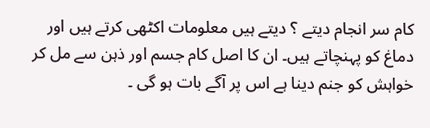کام سر انجام دیتے ؟ دیتے ہیں معلومات اکٹھی کرتے ہیں اور دماغ کو پہنچاتے ہیں۔ ان کا اصل کام جسم اور ذہن سے مل کر خواہش کو جنم دینا ہے اس پر آگے بات ہو گی ۔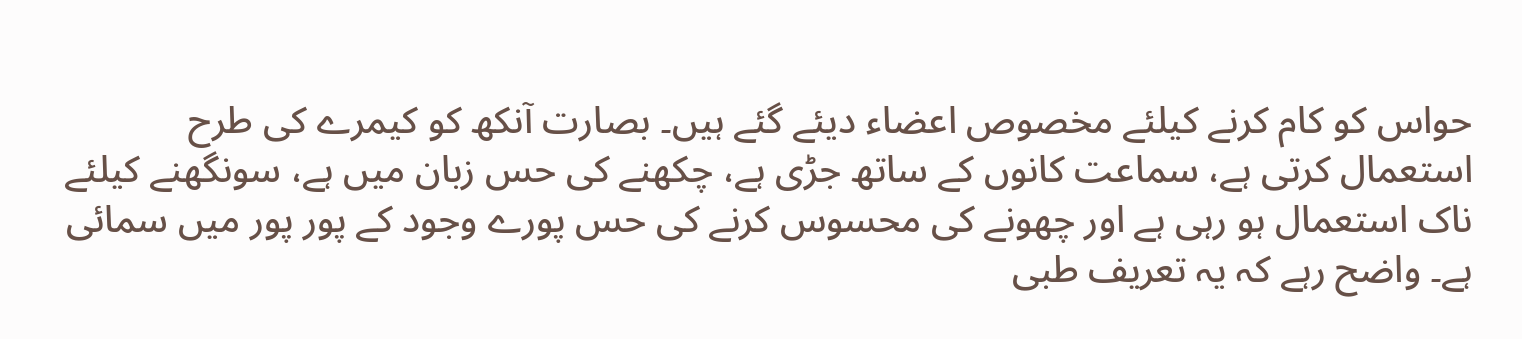حواس کو کام کرنے کیلئے مخصوص اعضاء دیئے گئے ہیں۔ بصارت آنکھ کو کیمرے کی طرح استعمال کرتی ہے، سماعت کانوں کے ساتھ جڑی ہے، چکھنے کی حس زبان میں ہے، سونگھنے کیلئے ناک استعمال ہو رہی ہے اور چھونے کی محسوس کرنے کی حس پورے وجود کے پور پور میں سمائی ہے۔ واضح رہے کہ یہ تعریف طبی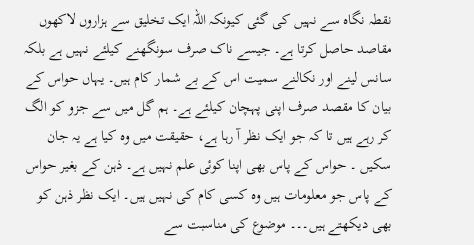نقطہ نگاہ سے نہیں کی گئی کیونکہ اللہ ایک تخلیق سے ہزاروں لاکھوں مقاصد حاصل کرتا ہے۔ جیسے ناک صرف سونگھنے کیلئے نہیں ہے بلکہ سانس لینے اور نکالنے سمیت اس کے بے شمار کام ہیں۔ یہاں حواس کے بیان کا مقصد صرف اپنی پہچان کیلئے ہے۔ ہم گل میں سے جزو کو الگ کر رہے ہیں تا کہ جو ایک نظر آ رہا ہے، حقیقت میں وہ کیا ہے یہ جان سکیں ۔ حواس کے پاس بھی اپنا کوئی علم نہیں ہے۔ ذہن کے بغیر حواس کے پاس جو معلومات ہیں وہ کسی کام کی نہیں ہیں۔ ایک نظر ذہن کو بھی دیکھتے ہیں۔۔۔ موضوع کی مناسبت سے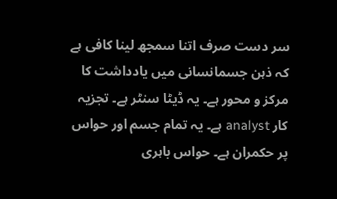سر دست صرف اتنا سمجھ لینا کافی ہے کہ ذہن جسمانسانی میں یادداشت کا مرکز و محور ہے۔ یہ ڈیٹا سنٹر ہے۔ تجزیہ کار analyst ہے۔ یہ تمام جسم اور حواس پر حکمران ہے۔ حواس باہری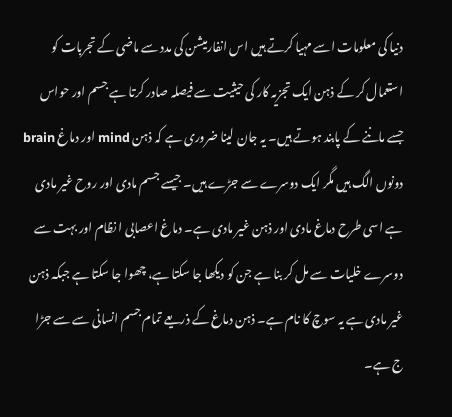دنیا کی معلومات اسے مہیا کرتے ہیں اس انفارمیشن کی مدد سے ماضی کے تجربات کو استعمال کر کے ذہن ایک تجزیہ کار کی حیثیت سے فیصلہ صادر کرتا ہے جسم اور حواس جسے ماننے کے پابند ہوتے ہیں۔ یہ جان لینا ضروری ہے کہ ذہن mind اور دماغ brain دونوں الگ ہیں مگر ایک دوسرے سے جڑے ہیں۔ جیسے جسم مادی اور روح غیر مادی ہے اسی طرح دماغ مادی اور ذہن غیر مادی ہے۔ دماغ اعصابی ا نظام اور بہت سے دوسرے خلیات سے مل کر بنا ہے جن کو دیکھا جا سکتا ہے، چھوا جا سکتا ہے جبکہ ذہن غیر مادی ہے یہ سوچ کا نام ہے۔ ذہن دماغ کے ذریعے تمام جسم انسانی سے سے جڑا ج ہے۔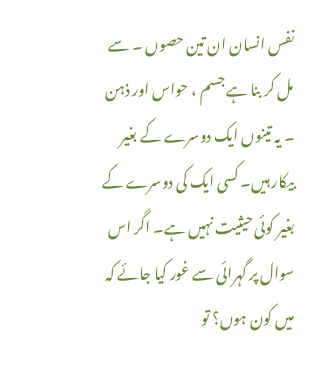نفس انسان ان تین حصوں ۔ سے مل کر بنا ہے جسم ، حواس اور ذہن ۔ یہ تینوں ایک دوسرے کے بغیر بیکار ہیں۔ کسی ایک کی دوسرے کے بغیر کوئی حیثیت نہیں ہے۔ اگر اس سوال پر گہرائی سے غور کیا جائے کہ میں کون ہوں؟ تو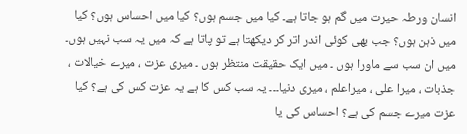انسان ورطہ حیرت میں گم ہو جاتا ہے۔ کیا میں جسم ہوں؟ کیا میں احساس ہوں؟ کیا میں ذہن ہوں؟ جب بھی کوئی اندر اتر کر دیکھتا ہے تو پاتا ہے کہ میں یہ سب نہیں ہوں۔ میں ان سب سے ماورا ہوں ۔ میں ایک حقیقت منتظر ہوں ۔ میری عزت ، میرے خیالات ، جذبات ، میرا علی ، میراعلم ، میری دنیا۔۔۔ یہ سب کس کا ہے یہ عزت کس کی ہے؟ کیا عزت میرے جسم کی ہے؟ احساس کی یا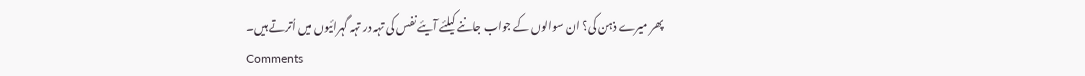پھر میرے ذہن کی؟ ان سوالوں کے جواب جاننے کیلئے آیئے نفس کی تہہ در تہہ گہرائیوں میں اُترتے ہیں۔
Comments